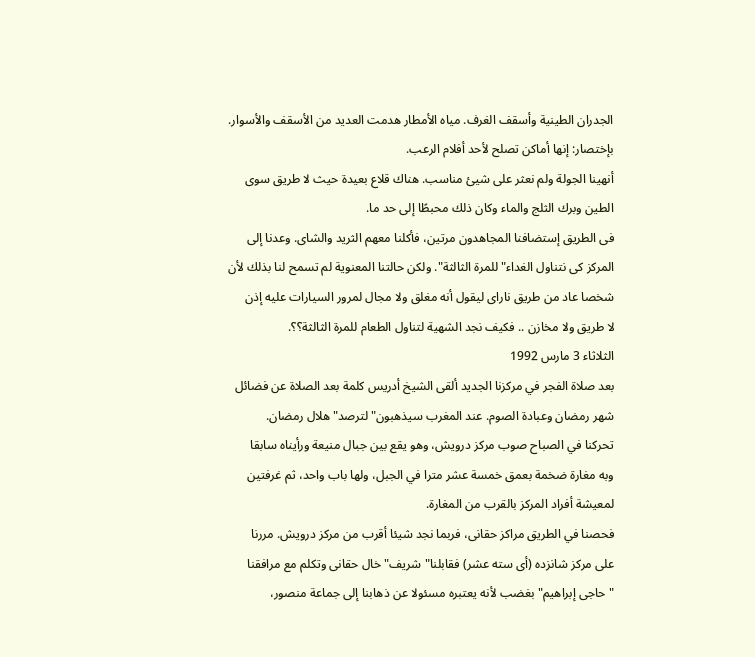الجدران الطينية وأسقف الغرف. مياه الأمطار هدمت العديد من الأسقف والأسوار.
بإختصار: إنها أماكن تصلح لأحد أفلام الرعب.
أنهينا الجولة ولم نعثر على شيئ مناسب. هناك قلاع بعيدة حيث لا طريق سوى
الطين وبرك الثلج والماء وكان ذلك محبطًا إلى حد ما.
فى الطريق إستضافنا المجاهدون مرتين، فأكلنا معهم الثريد والشاى. وعدنا إلى
المركز كى نتناول الغداء"للمرة الثالثة". ولكن حالتنا المعنوية لم تسمح لنا بذلك لأن
شخصا عاد من طريق ناراى ليقول أنه مغلق ولا مجال لمرور السيارات عليه إذن
لا طريق ولا مخازن .. فكيف نجد الشهية لتناول الطعام للمرة الثالثة؟؟.
الثلاثاء 3 مارس 1992
بعد صلاة الفجر في مركزنا الجديد ألقى الشيخ أدريس كلمة بعد الصلاة عن فضائل
شهر رمضان وعبادة الصوم. عند المغرب سيذهبون"لترصد"هلال رمضان.
تحركنا في الصباح صوب مركز درويش، وهو يقع بين جبال منيعة ورأيناه سابقا
وبه مغارة ضخمة بعمق خمسة عشر مترا في الجبل، ولها باب واحد، ثم غرفتين
لمعيشة أفراد المركز بالقرب من المغارة.
فحصنا في الطريق مراكز حقانى، فربما نجد شيئا أقرب من مركز درويش. مررنا
على مركز شانزده (أى سته عشر) فقابلنا"شريف"خال حقانى وتكلم مع مرافقنا
"حاجى إبراهيم"بغضب لأنه يعتبره مسئولا عن ذهابنا إلى جماعة منصور،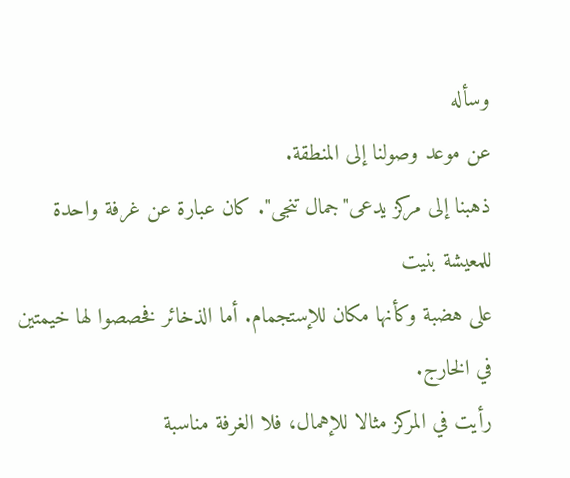وسأله
عن موعد وصولنا إلى المنطقة.
ذهبنا إلى مركز يدعى"جمال تنجى". كان عبارة عن غرفة واحدة للمعيشة بنيت
على هضبة وكأنها مكان للإستجمام. أما الذخائر فخصصوا لها خيمتين في الخارج.
رأيت في المركز مثالا للإهمال، فلا الغرفة مناسبة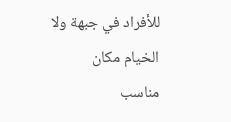للأفراد في جبهة ولا الخيام مكان
مناسب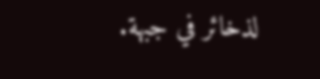لذخائر في جبهة.